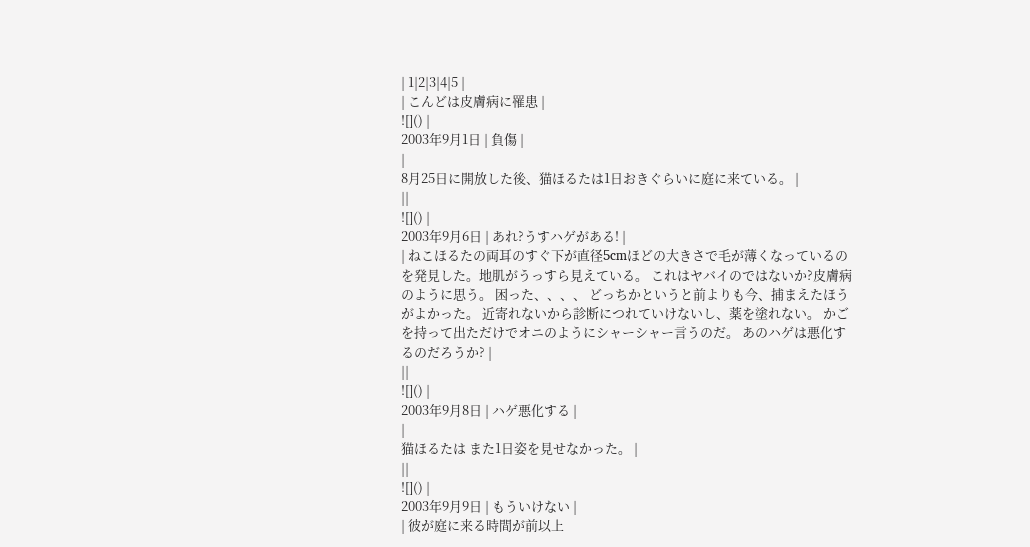| 1|2|3|4|5 |
| こんどは皮膚病に罹患 |
![]() |
2003年9月1日 | 負傷 |
|
8月25日に開放した後、猫ほるたは1日おきぐらいに庭に来ている。 |
||
![]() |
2003年9月6日 | あれ?うすハゲがある! |
| ねこほるたの両耳のすぐ下が直径5cmほどの大きさで毛が薄くなっているのを発見した。地肌がうっすら見えている。 これはヤバイのではないか?皮膚病のように思う。 困った、、、、 どっちかというと前よりも今、捕まえたほうがよかった。 近寄れないから診断につれていけないし、薬を塗れない。 かごを持って出ただけでオニのようにシャーシャー言うのだ。 あのハゲは悪化するのだろうか? |
||
![]() |
2003年9月8日 | ハゲ悪化する |
|
猫ほるたは また1日姿を見せなかった。 |
||
![]() |
2003年9月9日 | もういけない |
| 彼が庭に来る時間が前以上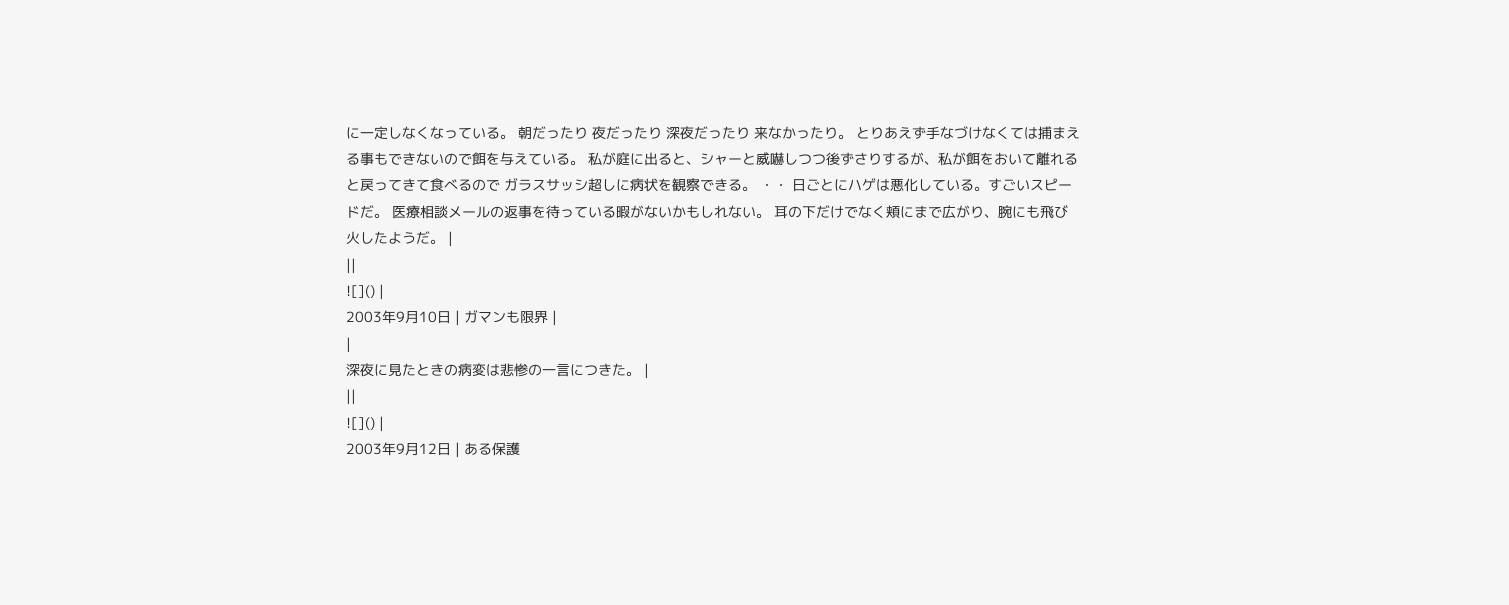に一定しなくなっている。 朝だったり 夜だったり 深夜だったり 来なかったり。 とりあえず手なづけなくては捕まえる事もできないので餌を与えている。 私が庭に出ると、シャーと威嚇しつつ後ずさりするが、私が餌をおいて離れると戻ってきて食べるので ガラスサッシ超しに病状を観察できる。 ・・ 日ごとにハゲは悪化している。すごいスピードだ。 医療相談メールの返事を待っている暇がないかもしれない。 耳の下だけでなく頬にまで広がり、腕にも飛び火したようだ。 |
||
![]() |
2003年9月10日 | ガマンも限界 |
|
深夜に見たときの病変は悲惨の一言につきた。 |
||
![]() |
2003年9月12日 | ある保護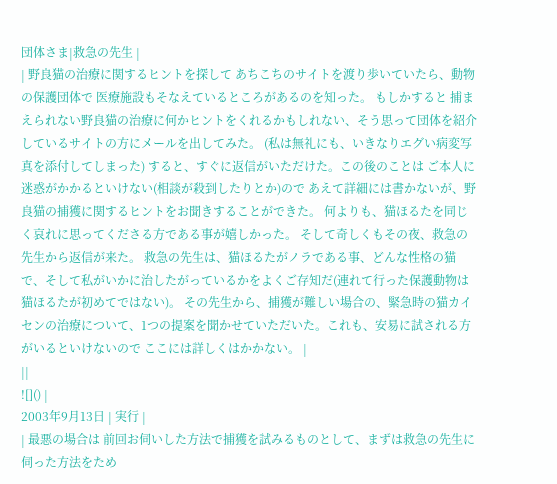団体さま|救急の先生 |
| 野良猫の治療に関するヒントを探して あちこちのサイトを渡り歩いていたら、動物の保護団体で 医療施設もそなえているところがあるのを知った。 もしかすると 捕まえられない野良猫の治療に何かヒントをくれるかもしれない、そう思って団体を紹介しているサイトの方にメールを出してみた。 (私は無礼にも、いきなりエグい病変写真を添付してしまった) すると、すぐに返信がいただけた。この後のことは ご本人に迷惑がかかるといけない(相談が殺到したりとか)ので あえて詳細には書かないが、野良猫の捕獲に関するヒントをお聞きすることができた。 何よりも、猫ほるたを同じく哀れに思ってくださる方である事が嬉しかった。 そして奇しくもその夜、救急の先生から返信が来た。 救急の先生は、猫ほるたがノラである事、どんな性格の猫で、そして私がいかに治したがっているかをよくご存知だ(連れて行った保護動物は猫ほるたが初めてではない)。 その先生から、捕獲が難しい場合の、緊急時の猫カイセンの治療について、1つの提案を聞かせていただいた。これも、安易に試される方がいるといけないので ここには詳しくはかかない。 |
||
![]() |
2003年9月13日 | 実行 |
| 最悪の場合は 前回お伺いした方法で捕獲を試みるものとして、まずは救急の先生に伺った方法をため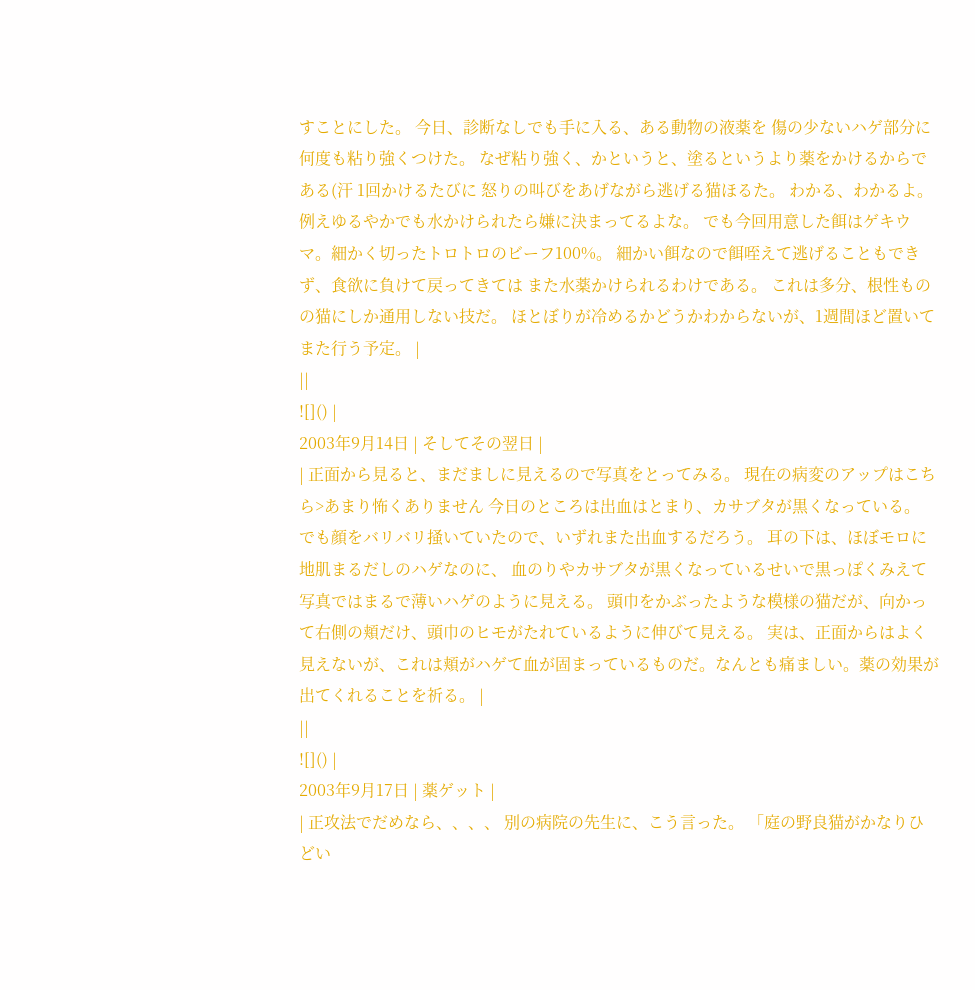すことにした。 今日、診断なしでも手に入る、ある動物の液薬を 傷の少ないハゲ部分に何度も粘り強くつけた。 なぜ粘り強く、かというと、塗るというより薬をかけるからである(汗 1回かけるたびに 怒りの叫びをあげながら逃げる猫ほるた。 わかる、わかるよ。例えゆるやかでも水かけられたら嫌に決まってるよな。 でも今回用意した餌はゲキウマ。細かく切ったトロトロのビーフ100%。 細かい餌なので餌咥えて逃げることもできず、食欲に負けて戻ってきては また水薬かけられるわけである。 これは多分、根性ものの猫にしか通用しない技だ。 ほとぼりが冷めるかどうかわからないが、1週間ほど置いてまた行う予定。 |
||
![]() |
2003年9月14日 | そしてその翌日 |
| 正面から見ると、まだましに見えるので写真をとってみる。 現在の病変のアップはこちら>あまり怖くありません 今日のところは出血はとまり、カサブタが黒くなっている。 でも顔をバリバリ掻いていたので、いずれまた出血するだろう。 耳の下は、ほぼモロに地肌まるだしのハゲなのに、 血のりやカサブタが黒くなっているせいで黒っぽくみえて 写真ではまるで薄いハゲのように見える。 頭巾をかぶったような模様の猫だが、向かって右側の頬だけ、頭巾のヒモがたれているように伸びて見える。 実は、正面からはよく見えないが、これは頬がハゲて血が固まっているものだ。なんとも痛ましい。薬の効果が出てくれることを祈る。 |
||
![]() |
2003年9月17日 | 薬ゲット |
| 正攻法でだめなら、、、、 別の病院の先生に、こう言った。 「庭の野良猫がかなりひどい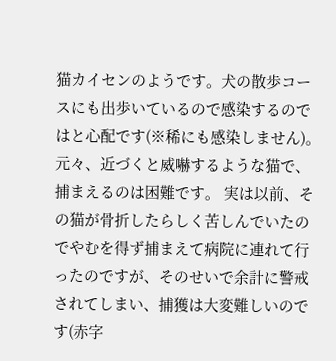猫カイセンのようです。犬の散歩コースにも出歩いているので感染するのではと心配です(※稀にも感染しません)。 元々、近づくと威嚇するような猫で、捕まえるのは困難です。 実は以前、その猫が骨折したらしく苦しんでいたのでやむを得ず捕まえて病院に連れて行ったのですが、そのせいで余計に警戒されてしまい、捕獲は大変難しいのです(赤字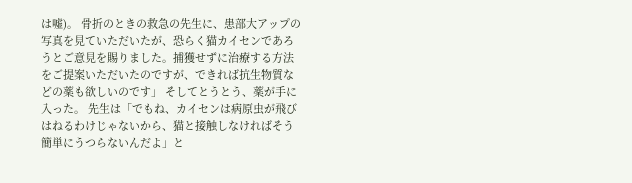は嘘)。 骨折のときの救急の先生に、患部大アップの写真を見ていただいたが、恐らく猫カイセンであろうとご意見を賜りました。捕獲せずに治療する方法をご提案いただいたのですが、できれば抗生物質などの薬も欲しいのです」 そしてとうとう、薬が手に入った。 先生は「でもね、カイセンは病原虫が飛びはねるわけじゃないから、猫と接触しなければそう簡単にうつらないんだよ」と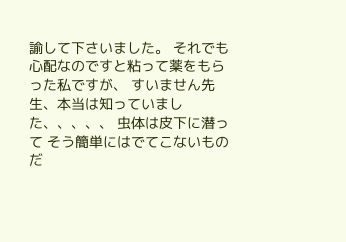諭して下さいました。 それでも心配なのですと粘って薬をもらった私ですが、 すいません先生、本当は知っていました、、、、、 虫体は皮下に潜って そう簡単にはでてこないものだ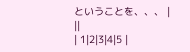ということを、、、 |
||
| 1|2|3|4|5 |